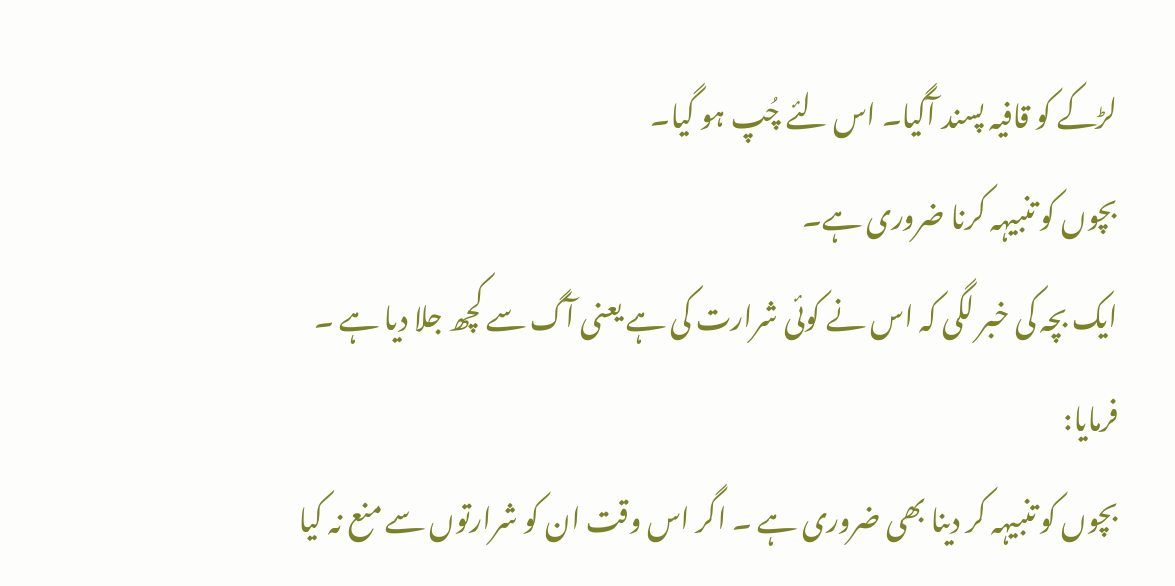لڑکے کو قافیہ پسند آگیا۔ اس لئے چُپ ہو گیا۔
بچوں کو تنبیہہ کرنا ضروری ہے۔
ایک بچہ کی خبر لگی کہ اس نے کوئی شرارت کی ہے یعنی آگ سے کچھ جلا دیا ہے ۔
فرمایا:
بچوں کو تنبیہہ کر دینا بھی ضروری ہے ۔ اگر اس وقت ان کو شرارتوں سے منع نہ کیا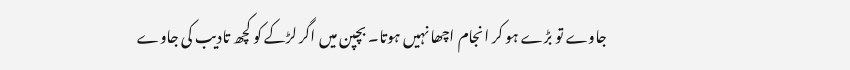جاوے تو بڑے ہو کر انجام اچھا نہیں ہوتا۔ بچپن میں اگر لڑکے کو کچھ تادیب کی جاوے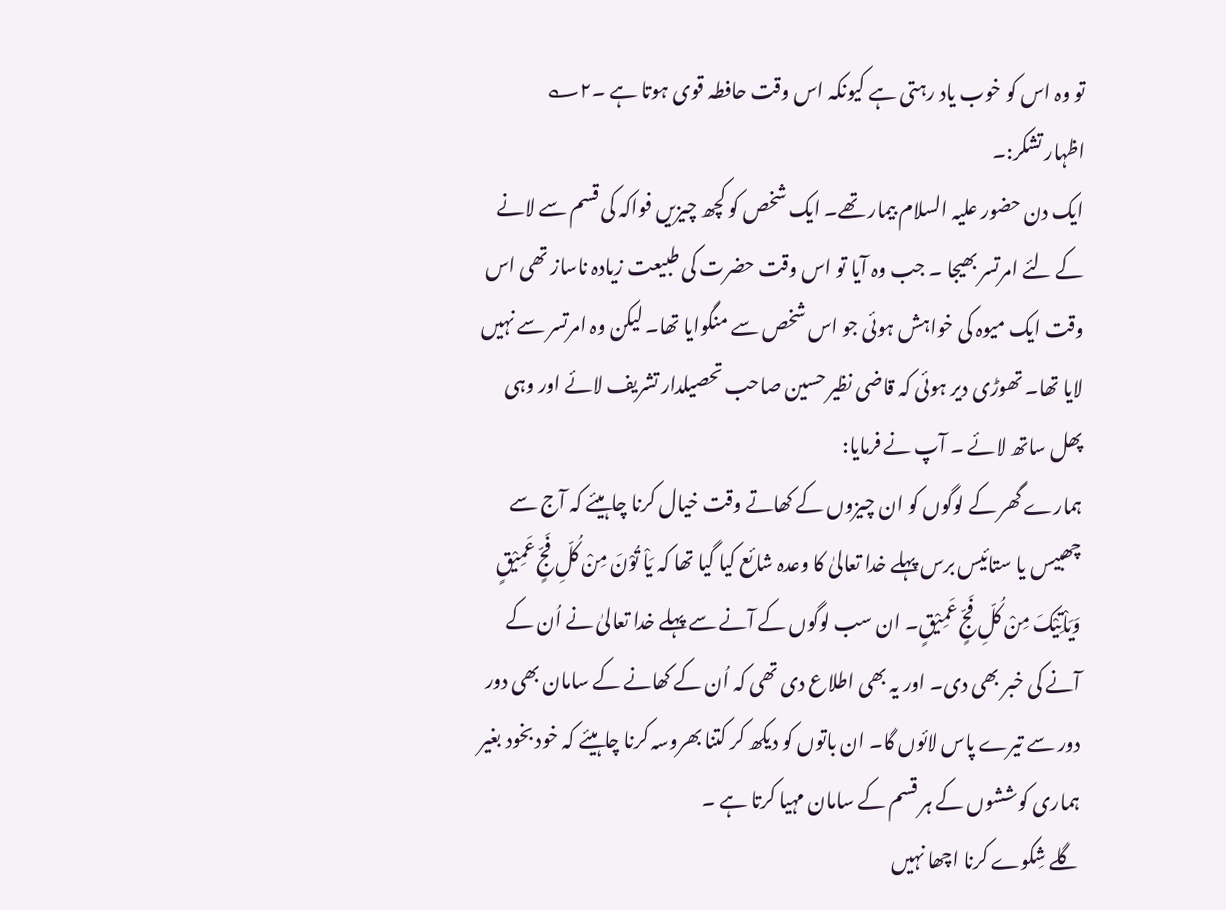تو وہ اس کو خوب یاد رہتی ہے کیونکہ اس وقت حافطہ قوی ہوتا ہے ۔۲؎
اظہار تشکر:۔
ایک دن حضور علیہ السلام بیمار تھے۔ ایک شخص کو کچھ چیزیں فواکہ کی قسم سے لانے کے لئے امرتسر بھیجا ۔ جب وہ آیا تو اس وقت حضرت کی طبیعت زیادہ ناساز تھی اس وقت ایک میوہ کی خواہش ہوئی جو اس شخص سے منگوایا تھا۔ لیکن وہ امرتسر سے نہیں لایا تھا۔ تھوڑی دیر ہوئی کہ قاضی نظیر حسین صاحب تحصیلدار تشریف لائے اور وہی پھل ساتھ لائے ۔ آپ نے فرمایا:
ہمارے گھر کے لوگوں کو ان چیزوں کے کھاتے وقت خیال کرنا چاہیئے کہ آج سے چھبیس یا ستائیس برس پہلے خدا تعالیٰ کا وعدہ شائع کیا گیا تھا کہ یَاْ تُوْنَ مِنْ کُلِّ فَجٍّ عَمِیْقٍ وَیَاْتِیْکَ مِنْ کُلِّ فَجٍّ عَمِیْقٍ۔ ان سب لوگوں کے آنے سے پہلے خدا تعالیٰ نے اُن کے آنے کی خبر بھی دی۔ اور یہ بھی اطلاع دی تھی کہ اُن کے کھانے کے سامان بھی دور دور سے تیرے پاس لائوں گا۔ ان باتوں کو دیکھ کر کتنا بھروسہ کرنا چاہیئے کہ خود بخود بغیر ہماری کوششوں کے ہر قسم کے سامان مہیا کرتا ہے ۔
گلے شِکوے کرنا اچھا نہیں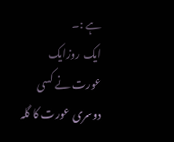ہے :۔
ایک روزایک عورت نے کسی دوسری عورت کا گلہ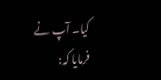کیا۔ آپ نے فرمایا کہ: